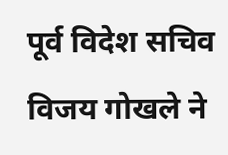पूर्व विदेश सचिव विजय गोखले ने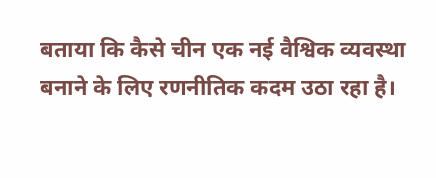बताया कि कैसे चीन एक नई वैश्विक व्यवस्था बनाने के लिए रणनीतिक कदम उठा रहा है।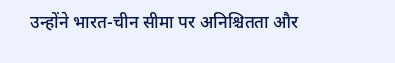उन्होंने भारत-चीन सीमा पर अनिश्चितता और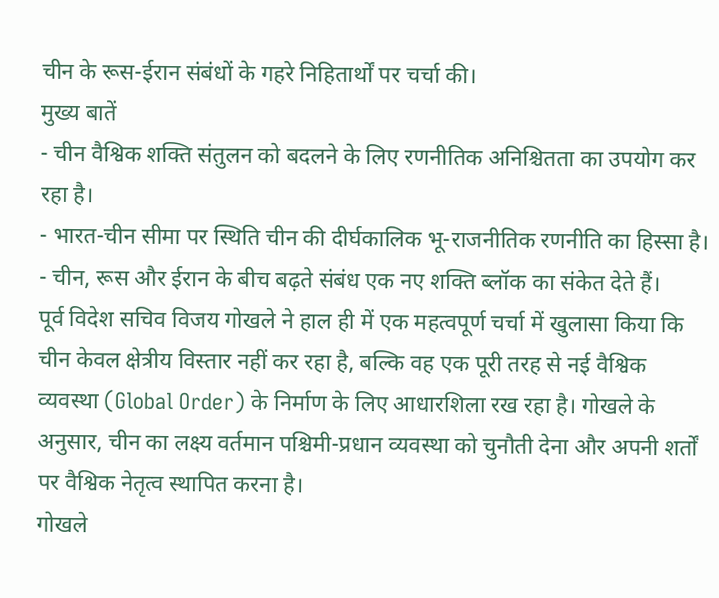चीन के रूस-ईरान संबंधों के गहरे निहितार्थों पर चर्चा की।
मुख्य बातें
- चीन वैश्विक शक्ति संतुलन को बदलने के लिए रणनीतिक अनिश्चितता का उपयोग कर रहा है।
- भारत-चीन सीमा पर स्थिति चीन की दीर्घकालिक भू-राजनीतिक रणनीति का हिस्सा है।
- चीन, रूस और ईरान के बीच बढ़ते संबंध एक नए शक्ति ब्लॉक का संकेत देते हैं।
पूर्व विदेश सचिव विजय गोखले ने हाल ही में एक महत्वपूर्ण चर्चा में खुलासा किया कि चीन केवल क्षेत्रीय विस्तार नहीं कर रहा है, बल्कि वह एक पूरी तरह से नई वैश्विक व्यवस्था (Global Order) के निर्माण के लिए आधारशिला रख रहा है। गोखले के अनुसार, चीन का लक्ष्य वर्तमान पश्चिमी-प्रधान व्यवस्था को चुनौती देना और अपनी शर्तों पर वैश्विक नेतृत्व स्थापित करना है।
गोखले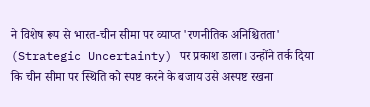ने विशेष रूप से भारत-चीन सीमा पर व्याप्त 'रणनीतिक अनिश्चितता' (Strategic Uncertainty) पर प्रकाश डाला। उन्होंने तर्क दिया कि चीन सीमा पर स्थिति को स्पष्ट करने के बजाय उसे अस्पष्ट रखना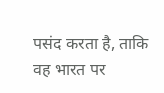पसंद करता है, ताकि वह भारत पर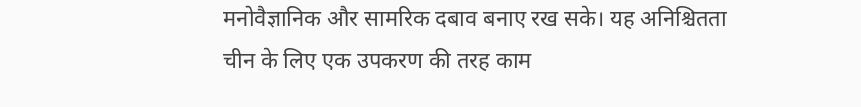मनोवैज्ञानिक और सामरिक दबाव बनाए रख सके। यह अनिश्चितता चीन के लिए एक उपकरण की तरह काम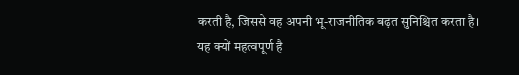करती है, जिससे वह अपनी भू-राजनीतिक बढ़त सुनिश्चित करता है।
यह क्यों महत्वपूर्ण है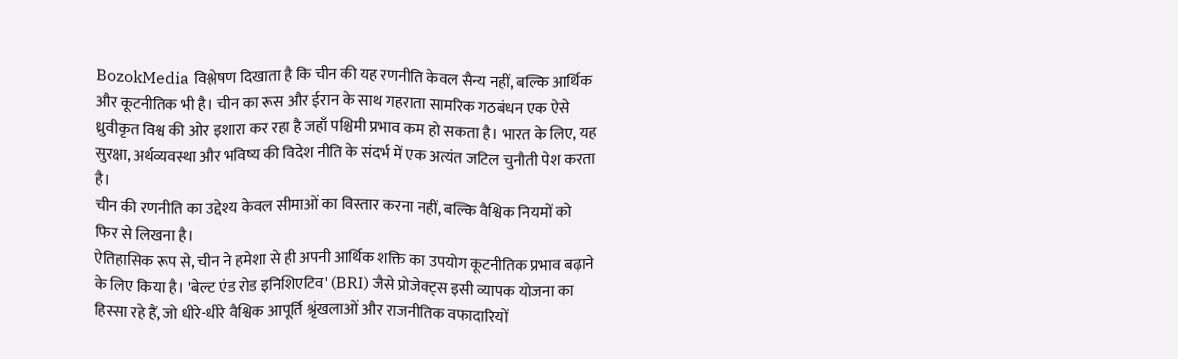BozokMedia विश्लेषण दिखाता है कि चीन की यह रणनीति केवल सैन्य नहीं, बल्कि आर्थिक और कूटनीतिक भी है। चीन का रूस और ईरान के साथ गहराता सामरिक गठबंधन एक ऐसे ध्रुवीकृत विश्व की ओर इशारा कर रहा है जहाँ पश्चिमी प्रभाव कम हो सकता है। भारत के लिए, यह सुरक्षा, अर्थव्यवस्था और भविष्य की विदेश नीति के संदर्भ में एक अत्यंत जटिल चुनौती पेश करता है।
चीन की रणनीति का उद्देश्य केवल सीमाओं का विस्तार करना नहीं, बल्कि वैश्विक नियमों को फिर से लिखना है।
ऐतिहासिक रूप से, चीन ने हमेशा से ही अपनी आर्थिक शक्ति का उपयोग कूटनीतिक प्रभाव बढ़ाने के लिए किया है। 'बेल्ट एंड रोड इनिशिएटिव' (BRI) जैसे प्रोजेक्ट्स इसी व्यापक योजना का हिस्सा रहे हैं, जो धीरे-धीरे वैश्विक आपूर्ति श्रृंखलाओं और राजनीतिक वफादारियों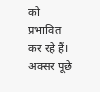को प्रभावित कर रहे हैं।
अक्सर पूछे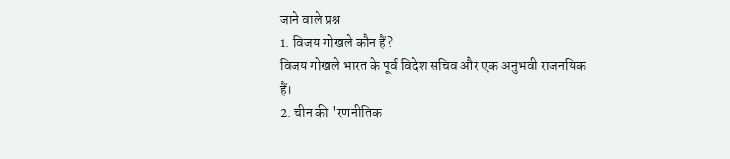जाने वाले प्रश्न
1. विजय गोखले कौन हैं?
विजय गोखले भारत के पूर्व विदेश सचिव और एक अनुभवी राजनयिक हैं।
2. चीन की 'रणनीतिक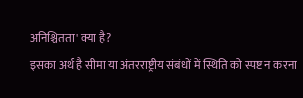अनिश्चितता' क्या है?
इसका अर्थ है सीमा या अंतरराष्ट्रीय संबंधों में स्थिति को स्पष्ट न करना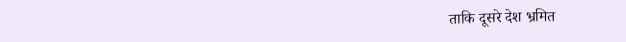ताकि दूसरे देश भ्रमित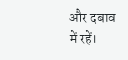और दबाव में रहें।